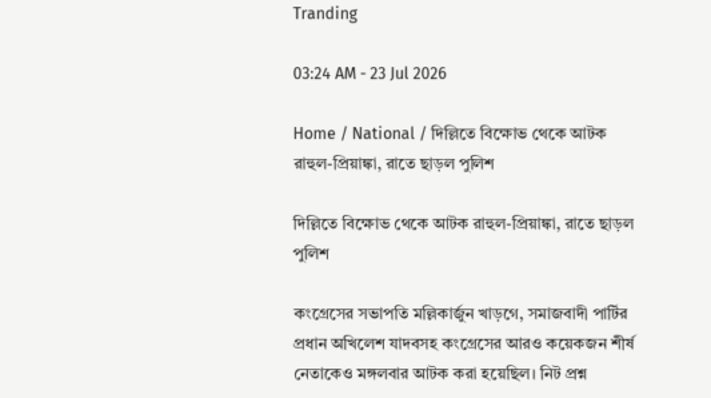Tranding

03:24 AM - 23 Jul 2026

Home / National / দিল্লিতে বিক্ষোভ থেকে আটক রাহুল-প্রিয়াঙ্কা, রাতে ছাড়ল পুলিশ

দিল্লিতে বিক্ষোভ থেকে আটক রাহুল-প্রিয়াঙ্কা, রাতে ছাড়ল পুলিশ

কংগ্রেসের সভাপতি মল্লিকার্জুন খাড়গে, সমাজবাদী পার্টির প্রধান অখিলেশ যাদবসহ কংগ্রেসের আরও কয়েকজন শীর্ষ নেতাকেও মঙ্গলবার আটক করা হয়েছিল। নিট প্রশ্ন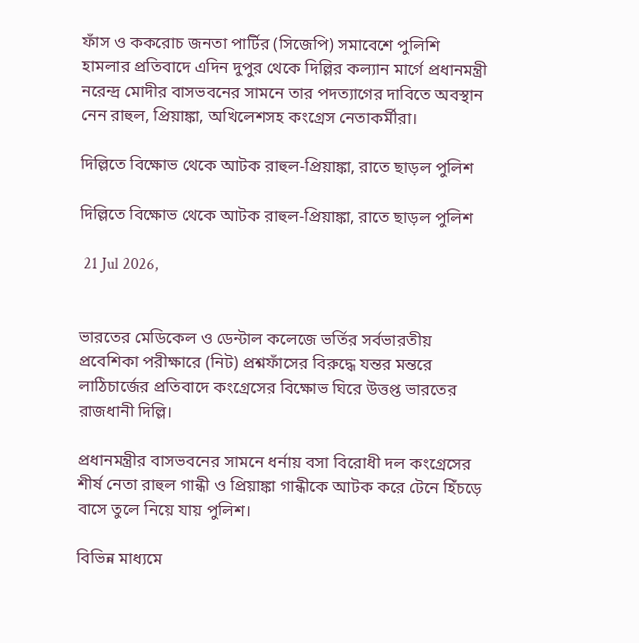ফাঁস ও ককরোচ জনতা পার্টির (সিজেপি) সমাবেশে পুলিশি হামলার প্রতিবাদে এদিন দুপুর থেকে দিল্লির কল্যান মার্গে প্রধানমন্ত্রী নরেন্দ্র মোদীর বাসভবনের সামনে তার পদত্যাগের দাবিতে অবস্থান নেন রাহুল, প্রিয়াঙ্কা, অখিলেশসহ কংগ্রেস নেতাকর্মীরা।

দিল্লিতে বিক্ষোভ থেকে আটক রাহুল-প্রিয়াঙ্কা, রাতে ছাড়ল পুলিশ

দিল্লিতে বিক্ষোভ থেকে আটক রাহুল-প্রিয়াঙ্কা, রাতে ছাড়ল পুলিশ

 21 Jul 2026,


ভারতের মেডিকেল ও ডেন্টাল কলেজে ভর্তির সর্বভারতীয় প্রবেশিকা পরীক্ষারে (নিট) প্রশ্নফাঁসের বিরুদ্ধে যন্তর মন্তরে লাঠিচার্জের প্রতিবাদে কংগ্রেসের বিক্ষোভ ঘিরে উত্তপ্ত ভারতের রাজধানী দিল্লি।

প্রধানমন্ত্রীর বাসভবনের সামনে ধর্নায় বসা বিরোধী দল কংগ্রেসের শীর্ষ নেতা রাহুল গান্ধী ও প্রিয়াঙ্কা গান্ধীকে আটক করে টেনে হিঁচড়ে বাসে তুলে নিয়ে যায় পুলিশ।

বিভিন্ন মাধ্যমে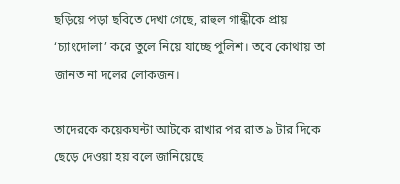ছড়িয়ে পড়া ছবিতে দেখা গেছে, রাহুল গান্ধীকে প্রায় ‘চ্যাংদোলা’ করে তুলে নিয়ে যাচ্ছে পুলিশ। তবে কোথায় তা জানত না দলের লোকজন।

তাদেরকে কয়েকঘন্টা আটকে রাখার পর রাত ৯ টার দিকে ছেড়ে দেওয়া হয় বলে জানিয়েছে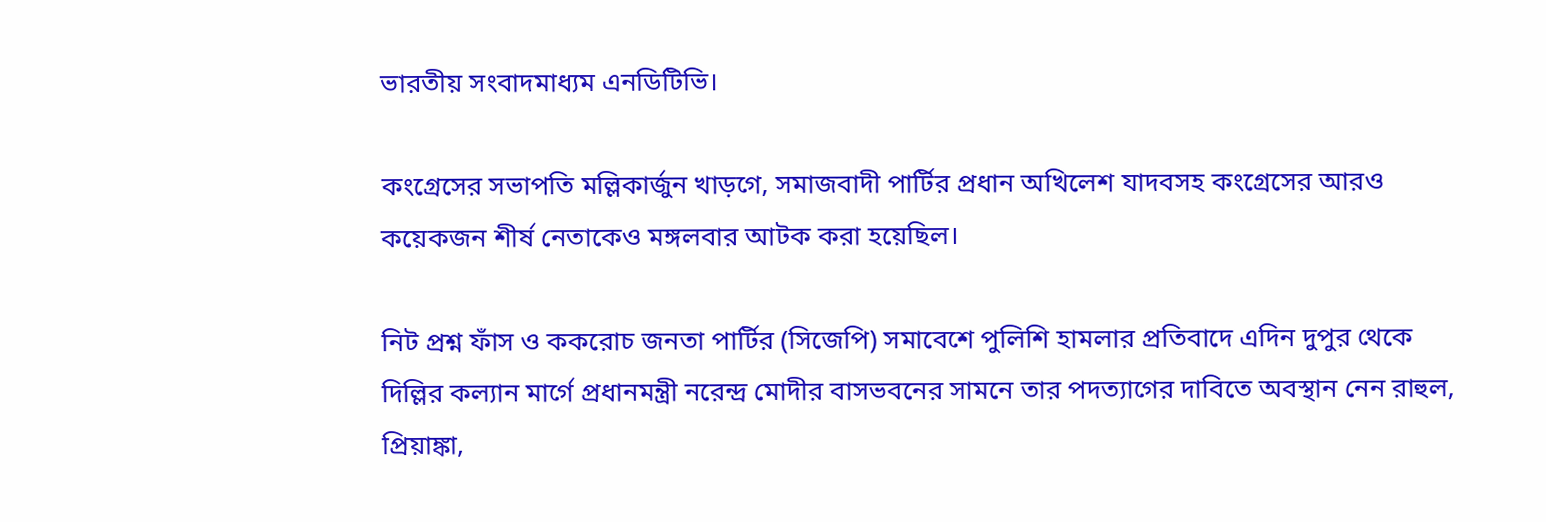ভারতীয় সংবাদমাধ্যম এনডিটিভি।

কংগ্রেসের সভাপতি মল্লিকার্জুন খাড়গে, সমাজবাদী পার্টির প্রধান অখিলেশ যাদবসহ কংগ্রেসের আরও কয়েকজন শীর্ষ নেতাকেও মঙ্গলবার আটক করা হয়েছিল।

নিট প্রশ্ন ফাঁস ও ককরোচ জনতা পার্টির (সিজেপি) সমাবেশে পুলিশি হামলার প্রতিবাদে এদিন দুপুর থেকে দিল্লির কল্যান মার্গে প্রধানমন্ত্রী নরেন্দ্র মোদীর বাসভবনের সামনে তার পদত্যাগের দাবিতে অবস্থান নেন রাহুল, প্রিয়াঙ্কা,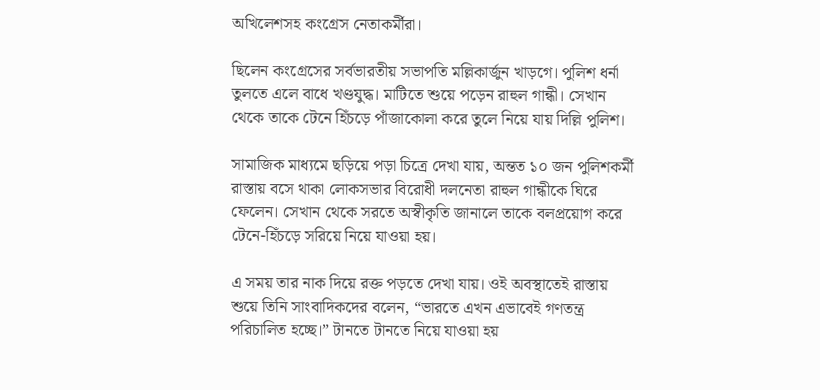অখিলেশসহ কংগ্রেস নেতাকর্মীরা।

ছিলেন কংগ্রেসের সর্বভারতীয় সভাপতি মল্লিকার্জুন খাড়গে। পুলিশ ধর্না তুলতে এলে বাধে খণ্ডযুদ্ধ। মাটিতে শুয়ে পড়েন রাহুল গান্ধী। সেখান থেকে তাকে টেনে হিঁচড়ে পাঁজাকোলা করে তুলে নিয়ে যায় দিল্লি পুলিশ।

সামাজিক মাধ্যমে ছড়িয়ে পড়া চিত্রে দেখা যায়, অন্তত ১০ জন পুলিশকর্মী রাস্তায় বসে থাকা লোকসভার বিরোধী দলনেতা রাহুল গান্ধীকে ঘিরে ফেলেন। সেখান থেকে সরতে অস্বীকৃতি জানালে তাকে বলপ্রয়োগ করে টেনে-হিঁচড়ে সরিয়ে নিয়ে যাওয়া হয়।

এ সময় তার নাক দিয়ে রক্ত পড়তে দেখা যায়। ওই অবস্থাতেই রাস্তায় শুয়ে তিনি সাংবাদিকদের বলেন, “ভারতে এখন এভাবেই গণতন্ত্র পরিচালিত হচ্ছে।” টানতে টানতে নিয়ে যাওয়া হয়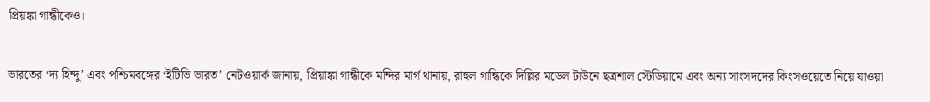প্রিয়ঙ্কা গান্ধীকেও।

ভারতের ‘দ্য হিন্দু’ এবং পশ্চিমবঙ্গের ‘ইটিভি ভারত’ নেটওয়ার্ক জানায়, প্রিয়াঙ্কা গান্ধীকে মন্দির মার্গ থানায়, রাহুল গান্ধিকে দিল্লির মডেল টাউনে ছত্রশাল স্টেডিয়ামে এবং অন্য সাংসদদের কিংসওয়েতে নিয়ে যাওয়া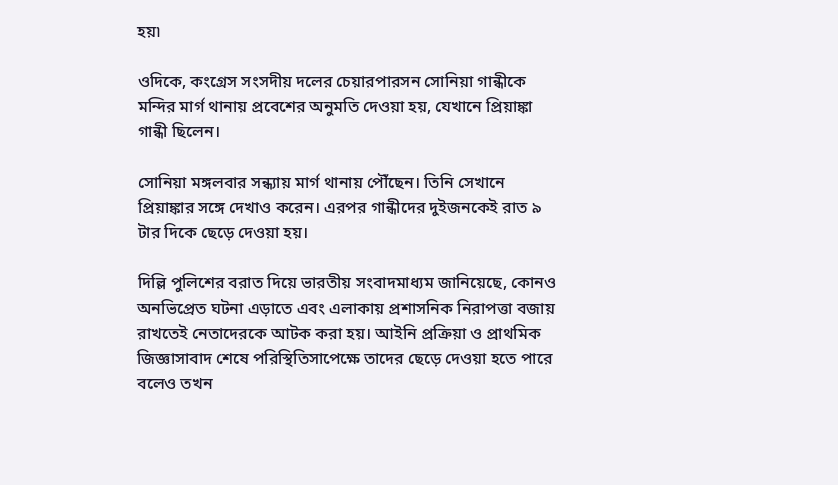হয়৷

ওদিকে, কংগ্রেস সংসদীয় দলের চেয়ারপারসন সোনিয়া গান্ধীকে মন্দির মার্গ থানায় প্রবেশের অনুমতি দেওয়া হয়, যেখানে প্রিয়াঙ্কা গান্ধী ছিলেন।

সোনিয়া মঙ্গলবার সন্ধ্যায় মার্গ থানায় পৌঁছেন। তিনি সেখানে প্রিয়াঙ্কার সঙ্গে দেখাও করেন। এরপর গান্ধীদের দুইজনকেই রাত ৯ টার দিকে ছেড়ে দেওয়া হয়।

দিল্লি পুলিশের বরাত দিয়ে ভারতীয় সংবাদমাধ্যম জানিয়েছে, কোনও অনভিপ্রেত ঘটনা এড়াতে এবং এলাকায় প্রশাসনিক নিরাপত্তা বজায় রাখতেই নেতাদেরকে আটক করা হয়। আইনি প্রক্রিয়া ও প্রাথমিক জিজ্ঞাসাবাদ শেষে পরিস্থিতিসাপেক্ষে তাদের ছেড়ে দেওয়া হতে পারে বলেও তখন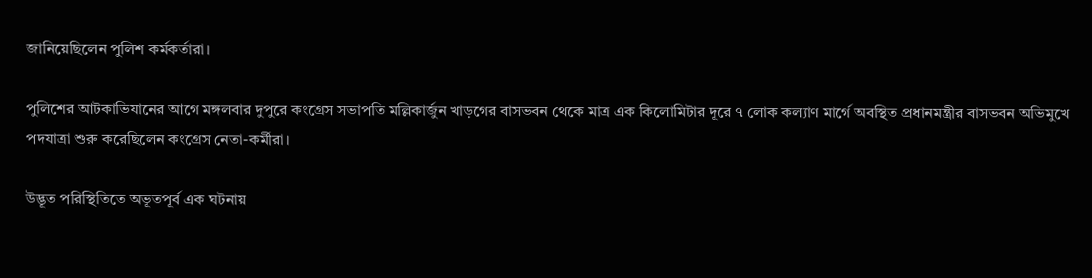জানিয়েছিলেন পুলিশ কর্মকর্তারা।

পুলিশের আটকাভিযানের আগে মঙ্গলবার দুপুরে কংগ্রেস সভাপতি মল্লিকার্জুন খাড়গের বাসভবন থেকে মাত্র এক কিলোমিটার দূরে ৭ লোক কল্যাণ মার্গে অবস্থিত প্রধানমন্ত্রীর বাসভবন অভিমুখে পদযাত্রা শুরু করেছিলেন কংগ্রেস নেতা-কর্মীরা।

উদ্ভূত পরিস্থিতিতে অভূতপূর্ব এক ঘটনায়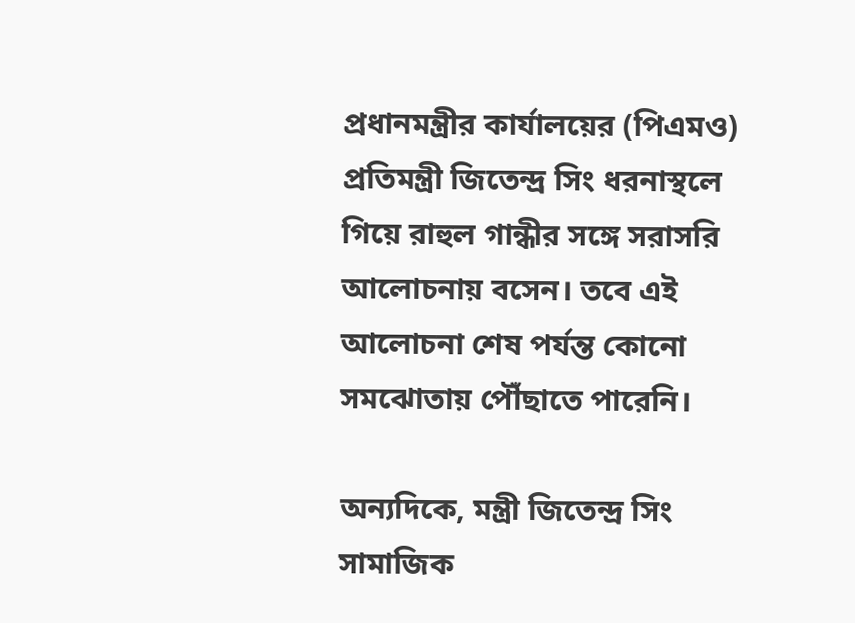প্রধানমন্ত্রীর কার্যালয়ের (পিএমও) প্রতিমন্ত্রী জিতেন্দ্র সিং ধরনাস্থলে গিয়ে রাহুল গান্ধীর সঙ্গে সরাসরি আলোচনায় বসেন। তবে এই আলোচনা শেষ পর্যন্ত কোনো সমঝোতায় পৌঁছাতে পারেনি।

অন্যদিকে, মন্ত্রী জিতেন্দ্র সিং সামাজিক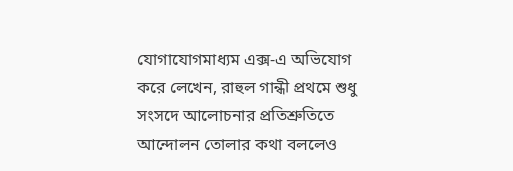যোগাযোগমাধ্যম এক্স-এ অভিযোগ করে লেখেন, রাহুল গান্ধী প্রথমে শুধু সংসদে আলোচনার প্রতিশ্রুতিতে আন্দোলন তোলার কথা বললেও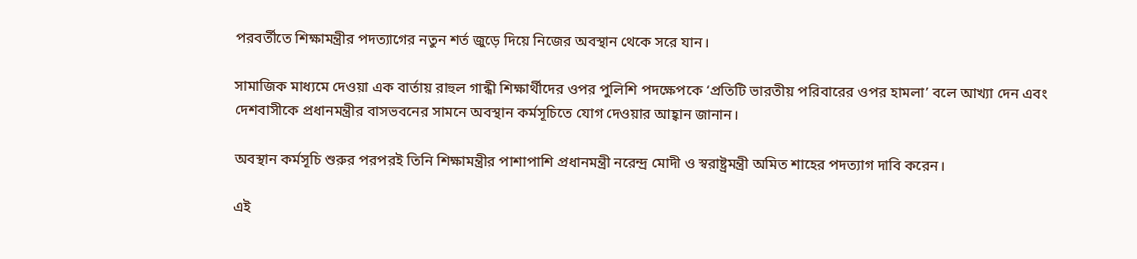পরবর্তীতে শিক্ষামন্ত্রীর পদত্যাগের নতুন শর্ত জুড়ে দিয়ে নিজের অবস্থান থেকে সরে যান।

সামাজিক মাধ্যমে দেওয়া এক বার্তায় রাহুল গান্ধী শিক্ষার্থীদের ওপর পুলিশি পদক্ষেপকে ‘প্রতিটি ভারতীয় পরিবারের ওপর হামলা’ বলে আখ্যা দেন এবং দেশবাসীকে প্রধানমন্ত্রীর বাসভবনের সামনে অবস্থান কর্মসূচিতে যোগ দেওয়ার আহ্বান জানান।

অবস্থান কর্মসূচি শুরুর পরপরই তিনি শিক্ষামন্ত্রীর পাশাপাশি প্রধানমন্ত্রী নরেন্দ্র মোদী ও স্বরাষ্ট্রমন্ত্রী অমিত শাহের পদত্যাগ দাবি করেন।

এই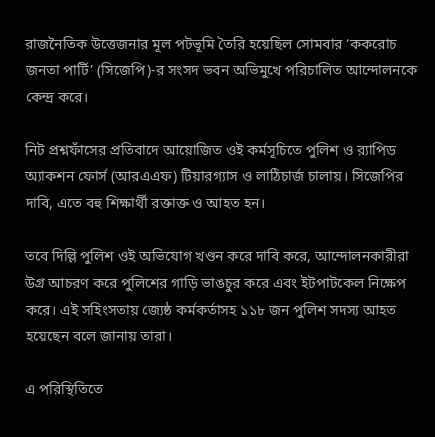রাজনৈতিক উত্তেজনার মূল পটভূমি তৈরি হয়েছিল সোমবার ‘ককরোচ জনতা পার্টি’ (সিজেপি)-র সংসদ ভবন অভিমুখে পরিচালিত আন্দোলনকে কেন্দ্র করে।

নিট প্রশ্নফাঁসের প্রতিবাদে আয়োজিত ওই কর্মসূচিতে পুলিশ ও র‌্যাপিড অ্যাকশন ফোর্স (আরএএফ) টিয়ারগ্যাস ও লাঠিচার্জ চালায়। সিজেপির দাবি, এতে বহু শিক্ষার্থী রক্তাক্ত ও আহত হন।

তবে দিল্লি পুলিশ ওই অভিযোগ খণ্ডন করে দাবি করে, আন্দোলনকারীরা উগ্র আচরণ করে পুলিশের গাড়ি ভাঙচুর করে এবং ইটপাটকেল নিক্ষেপ করে। এই সহিংসতায় জ্যেষ্ঠ কর্মকর্তাসহ ১১৮ জন পুলিশ সদস্য আহত হয়েছেন বলে জানায় তারা।

এ পরিস্থিতিতে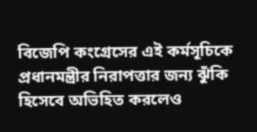বিজেপি কংগ্রেসের এই কর্মসূচিকে প্রধানমন্ত্রীর নিরাপত্তার জন্য ঝুঁকি হিসেবে অভিহিত করলেও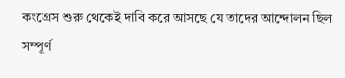কংগ্রেস শুরু থেকেই দাবি করে আসছে যে তাদের আন্দোলন ছিল সম্পূর্ণ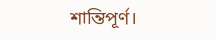শান্তিপূর্ণ।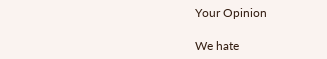Your Opinion

We hate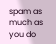spam as much as you do